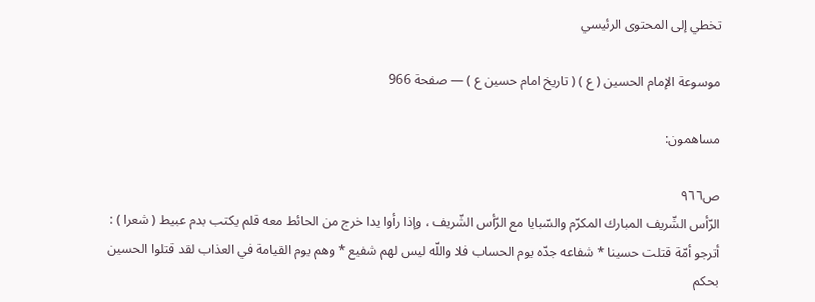تخطي إلى المحتوى الرئيسي

موسوعة الإمام الحسين ( ع ) ( تاريخ امام حسين ع ) — صفحة 966

مساهمون:

ص٩٦٦
الرّأس الشّريف المبارك المكرّم والسّبايا مع الرّأس الشّريف ، وإذا رأوا يدا خرج من الحائط معه قلم يكتب بدم عبيط ( شعرا ) :
أترجو أمّة قتلت حسينا * شفاعه جدّه يوم الحساب فلا واللّه ليس لهم شفيع * وهم يوم القيامة في العذاب لقد قتلوا الحسين بحكم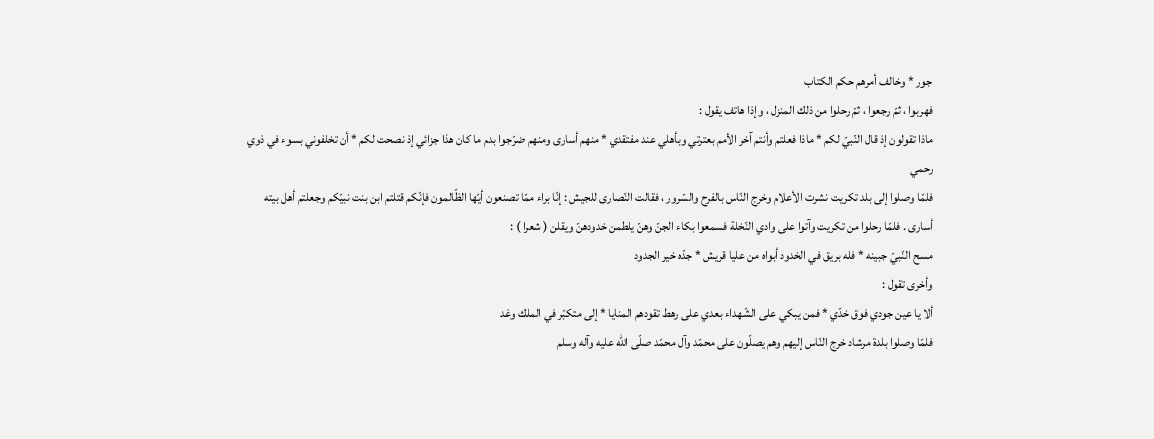جور * وخالف أمرهم حكم الكتاب
فهربوا ، ثمّ رجعوا ، ثمّ رحلوا من ذلك المنزل ، وإذا هاتف يقول :
ماذا تقولون إذ قال النّبيّ لكم * ماذا فعلتم وأنتم آخر الأمم بعترتي وبأهلي عند مفتقدي * منهم أسارى ومنهم ضرّجوا بدم ما كان هذا جزائي إذ نصحت لكم * أن تخلفوني بسوء في ذوي رحمي
فلمّا وصلوا إلى بلد تكريت نشرت الأعلام وخرج النّاس بالفرح والسّرور ، فقالت النّصارى للجيش : إنّا براء ممّا تصنعون أيّها الظّالمون فإنّكم قتلتم ابن بنت نبيّكم وجعلتم أهل بيته أسارى . فلمّا رحلوا من تكريت وآتوا على وادي النّخلة فسمعوا بكاء الجنّ وهنّ يلطمن خدودهنّ ويقلن ( شعرا ) :
مسح النّبيّ جبينه * فله بريق في الخدود أبواه من عليا قريش * جدّه خير الجدود
وأخرى تقول :
ألا يا عين جودي فوق خدّي * فمن يبكي على الشّهداء بعدي على رهط تقودهم المنايا * إلى متكبّر في الملك وغد
فلمّا وصلوا بلدة مرشاد خرج النّاس إليهم وهم يصلّون على محمّد وآل محمّد صلّى اللّه عليه وآله وسلم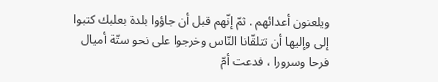ويلعنون أعدائهم . ثمّ إنّهم قبل أن جاؤوا بلدة بعلبك كتبوا إلى وإليها أن تتلقّانا النّاس وخرجوا على نحو ستّة أميال فرحا وسرورا ، فدعت أمّ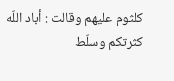كلثوم عليهم وقالت : أباد اللّه كثرتكم وسلّط